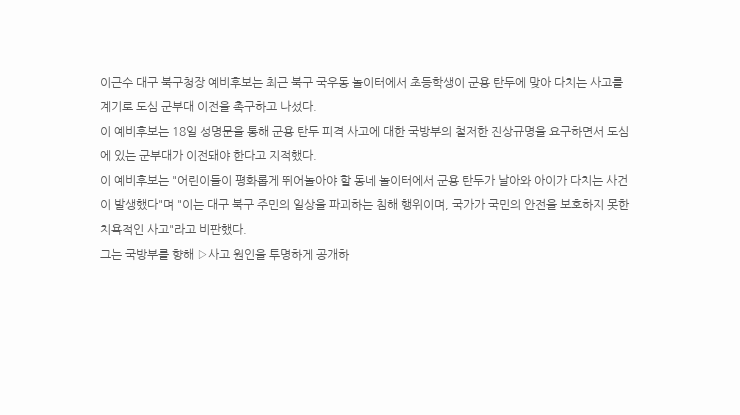이근수 대구 북구청장 예비후보는 최근 북구 국우동 놀이터에서 초등학생이 군용 탄두에 맞아 다치는 사고를 계기로 도심 군부대 이전을 촉구하고 나섰다.
이 예비후보는 18일 성명문을 통해 군용 탄두 피격 사고에 대한 국방부의 철저한 진상규명을 요구하면서 도심에 있는 군부대가 이전돼야 한다고 지적했다.
이 예비후보는 "어린이들이 평화롭게 뛰어놀아야 할 동네 놀이터에서 군용 탄두가 날아와 아이가 다치는 사건이 발생했다"며 "이는 대구 북구 주민의 일상을 파괴하는 침해 행위이며, 국가가 국민의 안전을 보호하지 못한 치욕적인 사고"라고 비판했다.
그는 국방부를 향해 ▷사고 원인을 투명하게 공개하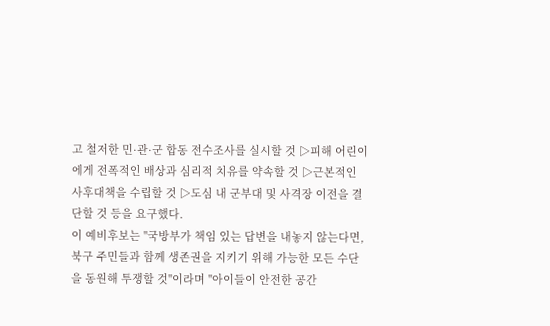고 철저한 민·관·군 합동 전수조사를 실시할 것 ▷피해 어린이에게 전폭적인 배상과 심리적 치유를 약속할 것 ▷근본적인 사후대책을 수립할 것 ▷도심 내 군부대 및 사격장 이전을 결단할 것 등을 요구했다.
이 예비후보는 "국방부가 책임 있는 답변을 내놓지 않는다면, 북구 주민들과 함께 생존권을 지키기 위해 가능한 모든 수단을 동원해 투쟁할 것"이라며 "아이들이 안전한 공간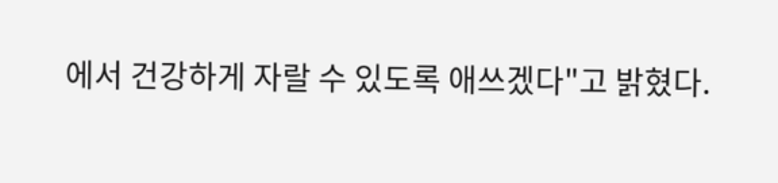에서 건강하게 자랄 수 있도록 애쓰겠다"고 밝혔다.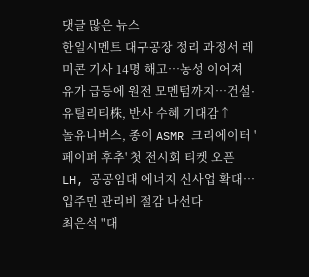댓글 많은 뉴스
한일시멘트 대구공장 정리 과정서 레미콘 기사 14명 해고…농성 이어져
유가 급등에 원전 모멘텀까지…건설·유틸리티株, 반사 수혜 기대감↑
놀유니버스, 종이 ASMR 크리에이터 '페이퍼 후추' 첫 전시회 티켓 오픈
LH, 공공임대 에너지 신사업 확대…입주민 관리비 절감 나선다
최은석 "대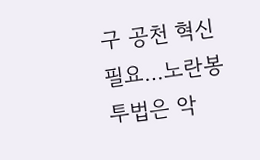구 공천 혁신 필요…노란봉투법은 악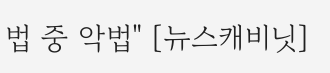법 중 악법" [뉴스캐비닛]